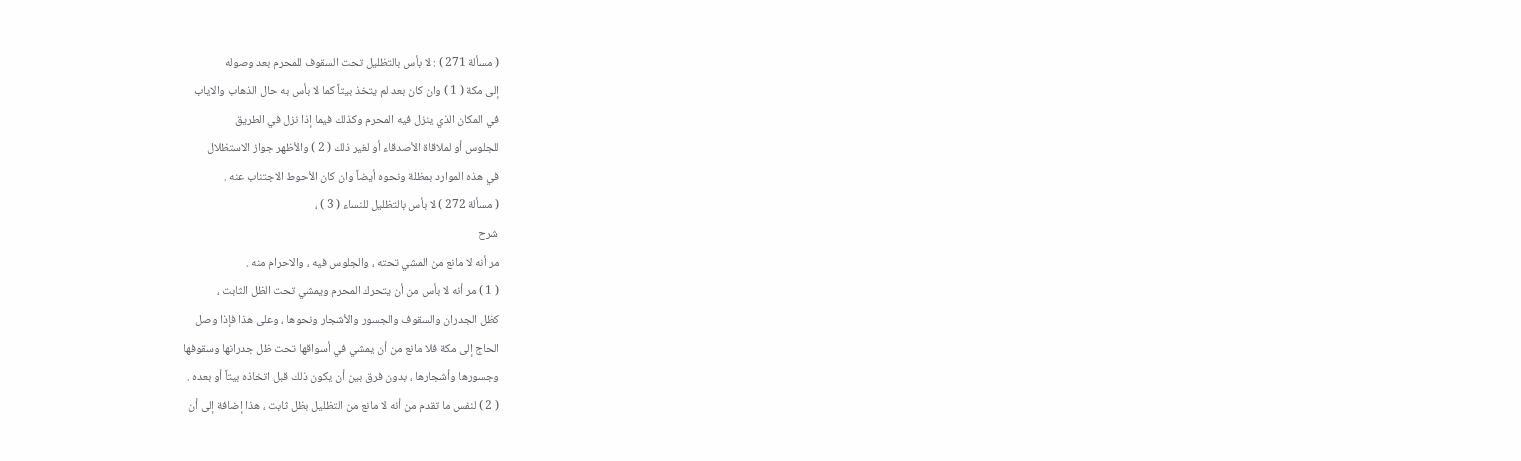( مسألة 271 ) : لا بأس بالتظليل تحت السقوف للمحرم بعد وصوله
إلى مكة ( 1 ) وان كان بعد لم يتخذ بيتاً كما لا بأس به حال الذهاب والاياب
في المكان الذي ينزل فيه المحرم وكذلك فيما إذا نزل في الطريق
للجلوس أو لملاقاة الأصدقاء أو لغير ذلك ( 2 ) والأظهر جواز الاستظلال
في هذه الموارد بمظلة ونحوه أيضاً وان كان الأحوط الاجتناب عنه .
( مسألة 272 ) لا بأس بالتظليل للنساء ( 3 ) ،
شرح
مر أنه لا مانع من المشي تحته ، والجلوس فيه ، والاحرام منه .
( 1 ) مر أنه لا بأس من أن يتحرك المحرم ويمشي تحت الظل الثابت ،
كظل الجدران والسقوف والجسور والأشجار ونحوها ، وعلى هذا فإذا وصل
الحاج إلى مكة فلا مانع من أن يمشي في أسواقها تحت ظل جدرانها وسقوفها
وجسورها وأشجارها ، بدون فرق بين أن يكون ذلك قبل اتخاذه بيتاً أو بعده .
( 2 ) لنفس ما تقدم من أنه لا مانع من التظليل بظل ثابت ، هذا إضافة إلى أن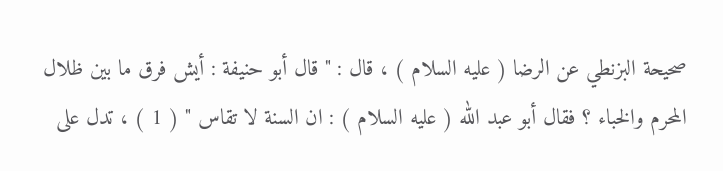صحيحة البزنطي عن الرضا ( عليه السلام ) ، قال : " قال أبو حنيفة : أيش فرق ما بين ظلال
المحرم والخباء ؟ فقال أبو عبد الله ( عليه السلام ) : ان السنة لا تقاس " ( 1 ) ، تدل على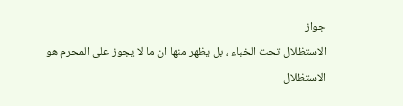جواز
الاستظلال تحت الخباء ، بل يظهر منها ان ما لا يجوز على المحرم هو الاستظلال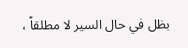بظل في حال السير لا مطلقاً ،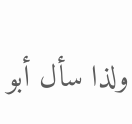ولذا سأل أبو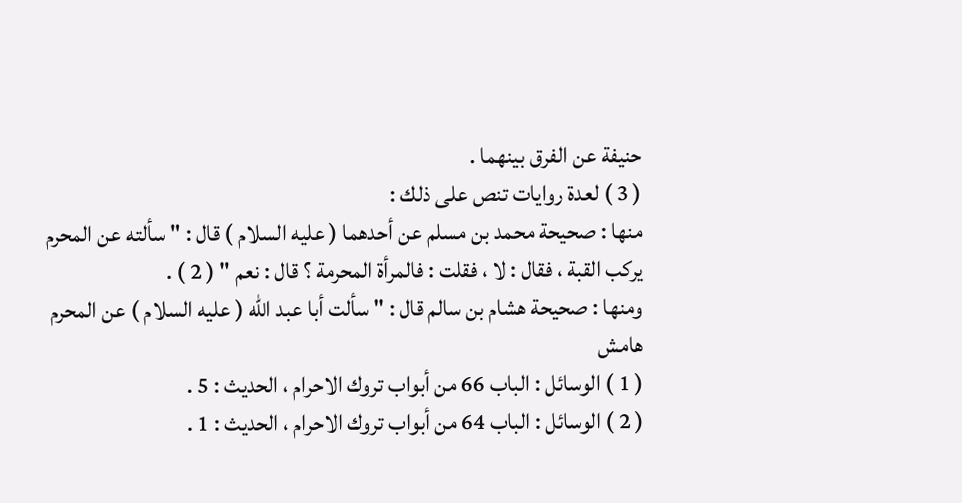حنيفة عن الفرق بينهما .
( 3 ) لعدة روايات تنص على ذلك :
منها : صحيحة محمد بن مسلم عن أحدهما ( عليه السلام ) قال : " سألته عن المحرم
يركب القبة ، فقال : لا ، فقلت : فالمرأة المحرمة ؟ قال : نعم " ( 2 ) .
ومنها : صحيحة هشام بن سالم قال : " سألت أبا عبد الله ( عليه السلام ) عن المحرم
هامش
( 1 ) الوسائل : الباب 66 من أبواب تروك الاحرام ، الحديث : 5 .
( 2 ) الوسائل : الباب 64 من أبواب تروك الاحرام ، الحديث : 1 .